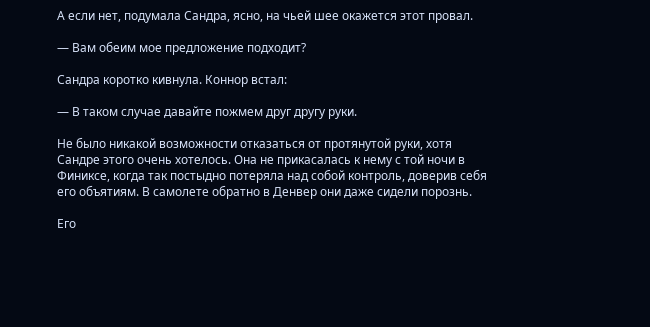А если нет, подумала Сандра, ясно, на чьей шее окажется этот провал.

— Вам обеим мое предложение подходит?

Сандра коротко кивнула. Коннор встал:

— В таком случае давайте пожмем друг другу руки.

Не было никакой возможности отказаться от протянутой руки, хотя Сандре этого очень хотелось. Она не прикасалась к нему с той ночи в Финиксе, когда так постыдно потеряла над собой контроль, доверив себя его объятиям. В самолете обратно в Денвер они даже сидели порознь.

Его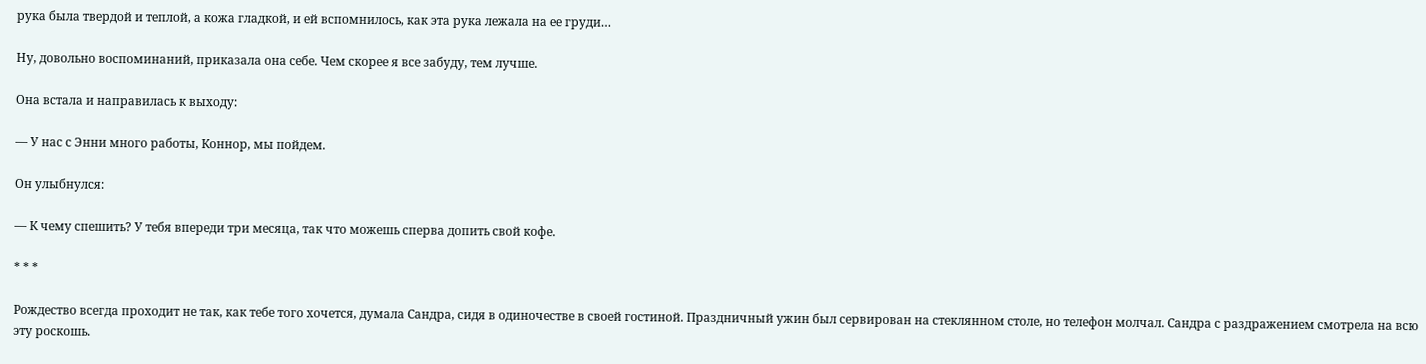рука была твердой и теплой, а кожа гладкой, и ей вспомнилось, как эта рука лежала на ее груди…

Ну, довольно воспоминаний, приказала она себе. Чем скорее я все забуду, тем лучше.

Она встала и направилась к выходу:

— У нас с Энни много работы, Коннор, мы пойдем.

Он улыбнулся:

— К чему спешить? У тебя впереди три месяца, так что можешь сперва допить свой кофе.

* * *

Рождество всегда проходит не так, как тебе того хочется, думала Сандра, сидя в одиночестве в своей гостиной. Праздничный ужин был сервирован на стеклянном столе, но телефон молчал. Сандра с раздражением смотрела на всю эту роскошь.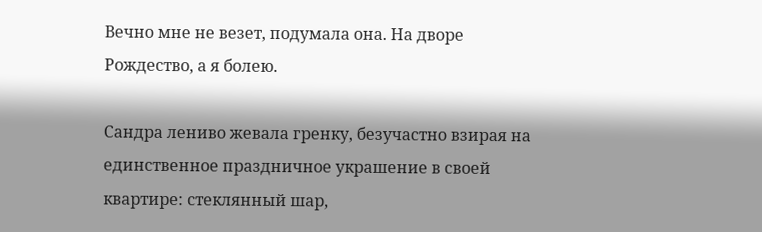Вечно мне не везет, подумала она. На дворе Рождество, а я болею.

Сандра лениво жевала гренку, безучастно взирая на единственное праздничное украшение в своей квартире: стеклянный шар,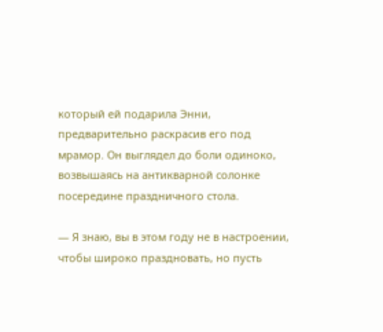который ей подарила Энни, предварительно раскрасив его под мрамор. Он выглядел до боли одиноко, возвышаясь на антикварной солонке посередине праздничного стола.

— Я знаю, вы в этом году не в настроении, чтобы широко праздновать, но пусть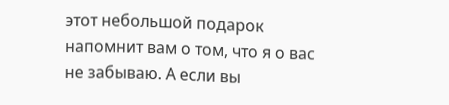этот небольшой подарок напомнит вам о том, что я о вас не забываю. А если вы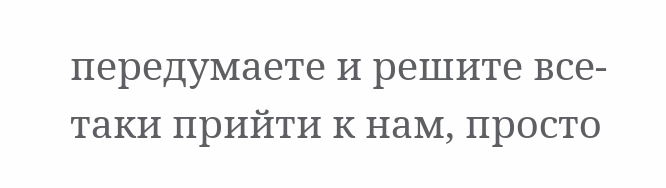передумаете и решите все-таки прийти к нам, просто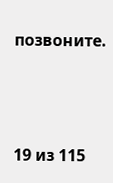позвоните.



19 из 115